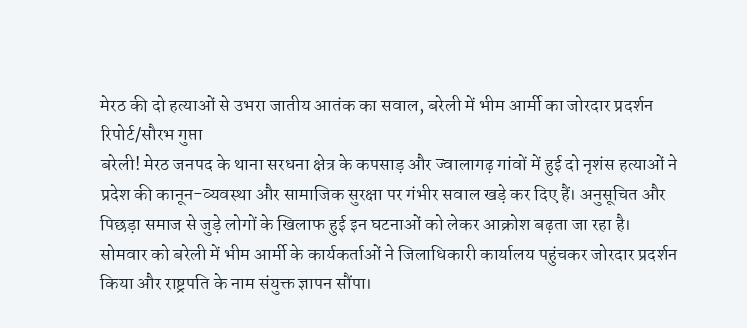मेरठ की दो हत्याओं से उभरा जातीय आतंक का सवाल, बरेली में भीम आर्मी का जोरदार प्रदर्शन
रिपोर्ट/सौरभ गुप्ता
बरेली! मेरठ जनपद के थाना सरधना क्षेत्र के कपसाड़ और ज्वालागढ़ गांवों में हुई दो नृशंस हत्याओं ने प्रदेश की कानून-व्यवस्था और सामाजिक सुरक्षा पर गंभीर सवाल खड़े कर दिए हैं। अनुसूचित और पिछड़ा समाज से जुड़े लोगों के खिलाफ हुई इन घटनाओं को लेकर आक्रोश बढ़ता जा रहा है।
सोमवार को बरेली में भीम आर्मी के कार्यकर्ताओं ने जिलाधिकारी कार्यालय पहुंचकर जोरदार प्रदर्शन किया और राष्ट्रपति के नाम संयुक्त ज्ञापन सौंपा।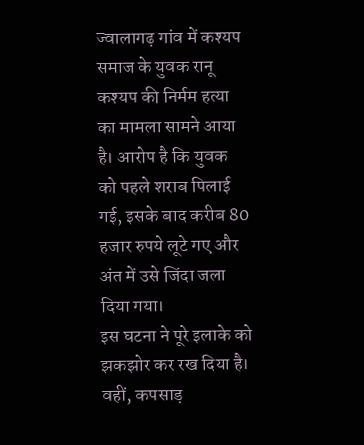ज्वालागढ़ गांव में कश्यप समाज के युवक रानू कश्यप की निर्मम हत्या का मामला सामने आया है। आरोप है कि युवक को पहले शराब पिलाई गई, इसके बाद करीब 80 हजार रुपये लूटे गए और अंत में उसे जिंदा जला दिया गया।
इस घटना ने पूरे इलाके को झकझोर कर रख दिया है। वहीं, कपसाड़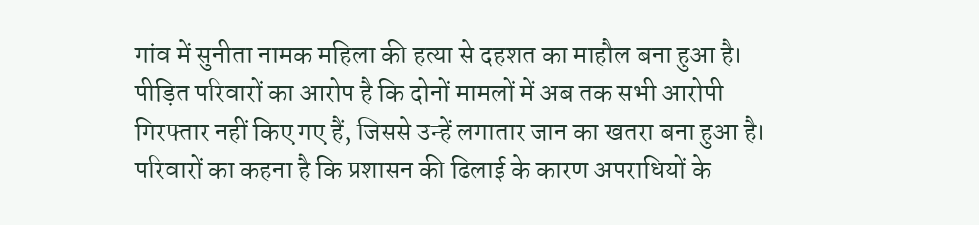गांव में सुनीता नामक महिला की हत्या से दहशत का माहौल बना हुआ है।
पीड़ित परिवारों का आरोप है कि दोनों मामलों में अब तक सभी आरोपी गिरफ्तार नहीं किए गए हैं, जिससे उन्हें लगातार जान का खतरा बना हुआ है। परिवारों का कहना है कि प्रशासन की ढिलाई के कारण अपराधियों के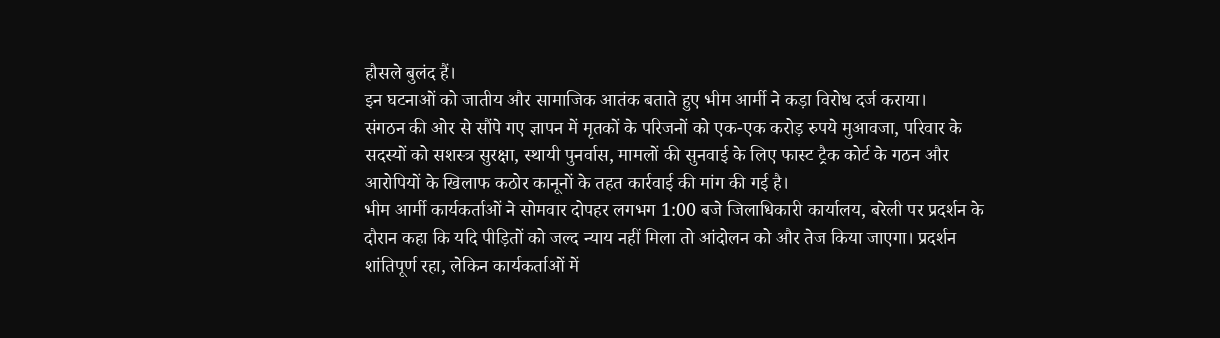हौसले बुलंद हैं।
इन घटनाओं को जातीय और सामाजिक आतंक बताते हुए भीम आर्मी ने कड़ा विरोध दर्ज कराया।
संगठन की ओर से सौंपे गए ज्ञापन में मृतकों के परिजनों को एक-एक करोड़ रुपये मुआवजा, परिवार के सदस्यों को सशस्त्र सुरक्षा, स्थायी पुनर्वास, मामलों की सुनवाई के लिए फास्ट ट्रैक कोर्ट के गठन और आरोपियों के खिलाफ कठोर कानूनों के तहत कार्रवाई की मांग की गई है।
भीम आर्मी कार्यकर्ताओं ने सोमवार दोपहर लगभग 1:00 बजे जिलाधिकारी कार्यालय, बरेली पर प्रदर्शन के दौरान कहा कि यदि पीड़ितों को जल्द न्याय नहीं मिला तो आंदोलन को और तेज किया जाएगा। प्रदर्शन शांतिपूर्ण रहा, लेकिन कार्यकर्ताओं में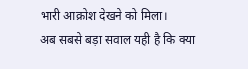भारी आक्रोश देखने को मिला।
अब सबसे बड़ा सवाल यही है कि क्या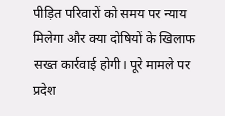पीड़ित परिवारों को समय पर न्याय मिलेगा और क्या दोषियों के खिलाफ सख्त कार्रवाई होगी। पूरे मामले पर प्रदेश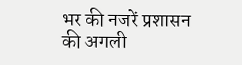भर की नजरें प्रशासन की अगली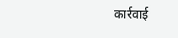कार्रवाई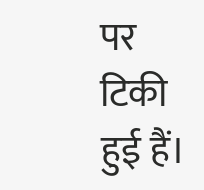पर टिकी हुई हैं।